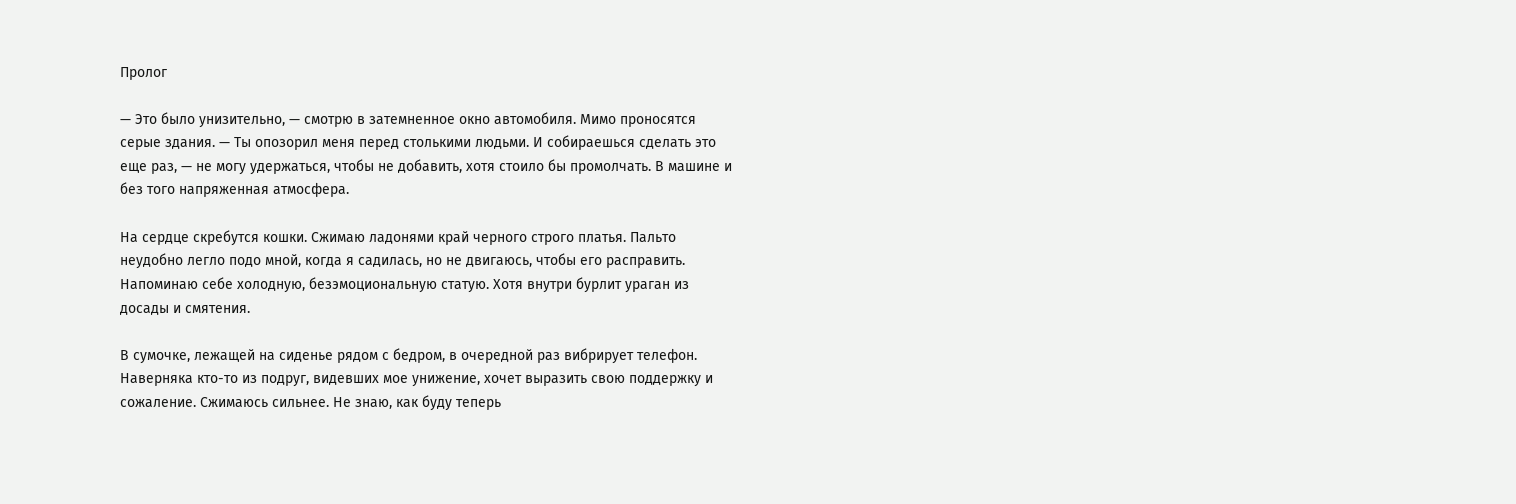Пролог

— Это было унизительно, — смотрю в затемненное окно автомобиля. Мимо проносятся серые здания. — Ты опозорил меня перед столькими людьми. И собираешься сделать это еще раз, — не могу удержаться, чтобы не добавить, хотя стоило бы промолчать. В машине и без того напряженная атмосфера.

На сердце скребутся кошки. Сжимаю ладонями край черного строго платья. Пальто неудобно легло подо мной, когда я садилась, но не двигаюсь, чтобы его расправить. Напоминаю себе холодную, безэмоциональную статую. Хотя внутри бурлит ураган из досады и смятения.

В сумочке, лежащей на сиденье рядом с бедром, в очередной раз вибрирует телефон. Наверняка кто-то из подруг, видевших мое унижение, хочет выразить свою поддержку и сожаление. Сжимаюсь сильнее. Не знаю, как буду теперь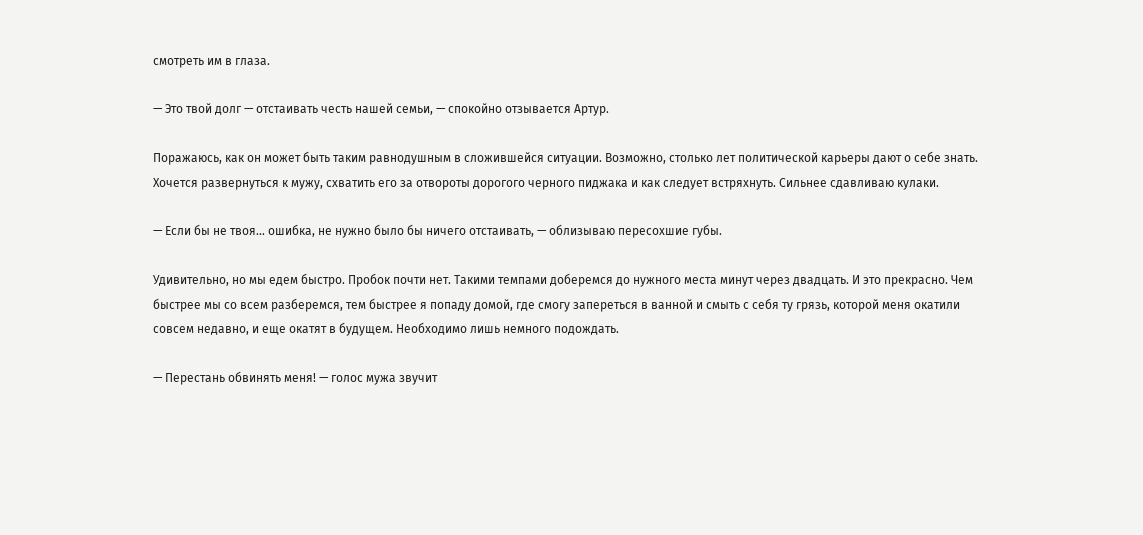смотреть им в глаза.

— Это твой долг — отстаивать честь нашей семьи, — спокойно отзывается Артур.

Поражаюсь, как он может быть таким равнодушным в сложившейся ситуации. Возможно, столько лет политической карьеры дают о себе знать. Хочется развернуться к мужу, схватить его за отвороты дорогого черного пиджака и как следует встряхнуть. Сильнее сдавливаю кулаки.

— Если бы не твоя… ошибка, не нужно было бы ничего отстаивать, — облизываю пересохшие губы.

Удивительно, но мы едем быстро. Пробок почти нет. Такими темпами доберемся до нужного места минут через двадцать. И это прекрасно. Чем быстрее мы со всем разберемся, тем быстрее я попаду домой, где смогу запереться в ванной и смыть с себя ту грязь, которой меня окатили совсем недавно, и еще окатят в будущем. Необходимо лишь немного подождать.

— Перестань обвинять меня! — голос мужа звучит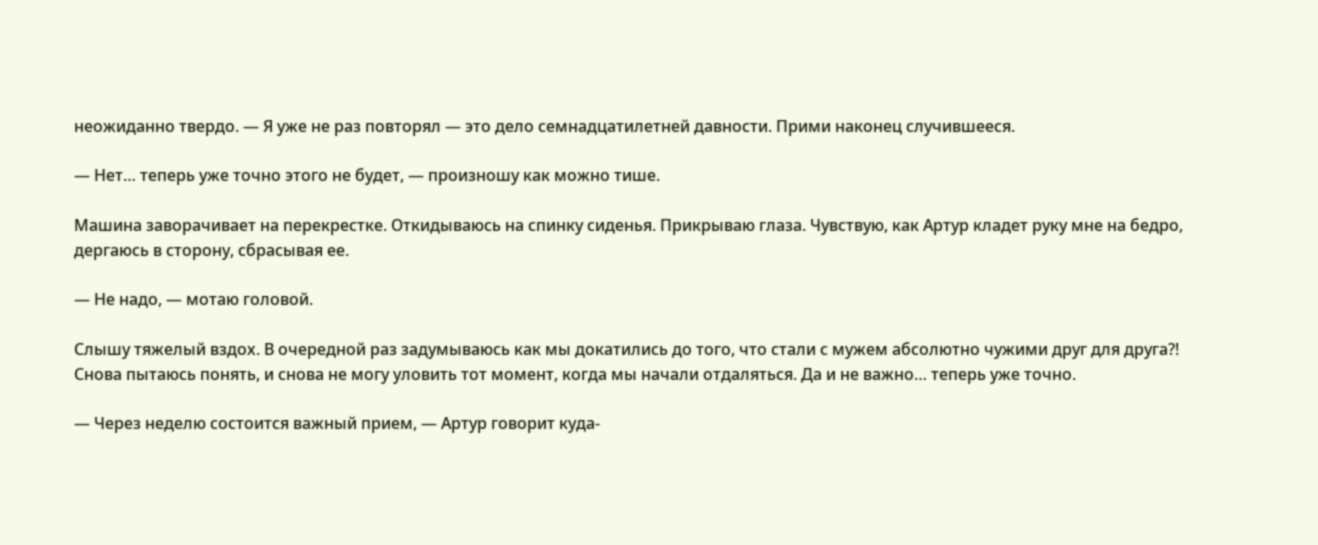неожиданно твердо. — Я уже не раз повторял — это дело семнадцатилетней давности. Прими наконец случившееся.

— Нет… теперь уже точно этого не будет, — произношу как можно тише.

Машина заворачивает на перекрестке. Откидываюсь на спинку сиденья. Прикрываю глаза. Чувствую, как Артур кладет руку мне на бедро, дергаюсь в сторону, сбрасывая ее.

— Не надо, — мотаю головой.

Слышу тяжелый вздох. В очередной раз задумываюсь как мы докатились до того, что стали с мужем абсолютно чужими друг для друга?! Снова пытаюсь понять, и снова не могу уловить тот момент, когда мы начали отдаляться. Да и не важно… теперь уже точно.

— Через неделю состоится важный прием, — Артур говорит куда-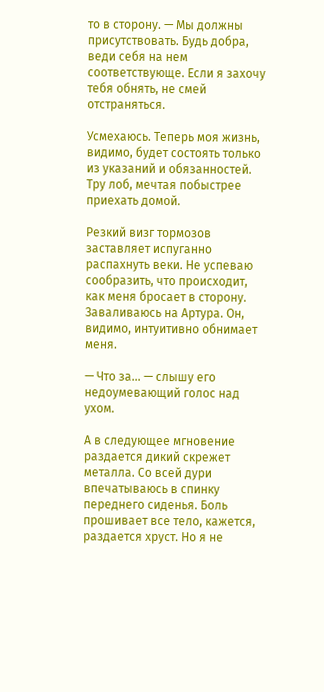то в сторону. — Мы должны присутствовать. Будь добра, веди себя на нем соответствующе. Если я захочу тебя обнять, не смей отстраняться.

Усмехаюсь. Теперь моя жизнь, видимо, будет состоять только из указаний и обязанностей. Тру лоб, мечтая побыстрее приехать домой.

Резкий визг тормозов заставляет испуганно распахнуть веки. Не успеваю сообразить, что происходит, как меня бросает в сторону. Заваливаюсь на Артура. Он, видимо, интуитивно обнимает меня.

— Что за… — слышу его недоумевающий голос над ухом.

А в следующее мгновение раздается дикий скрежет металла. Со всей дури впечатываюсь в спинку переднего сиденья. Боль прошивает все тело, кажется, раздается хруст. Но я не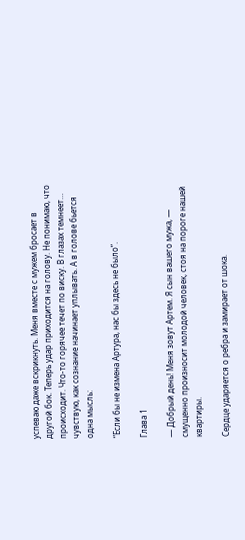успеваю даже вскрикнуть. Меня вместе с мужем бросает в другой бок. Теперь удар приходится на голову. Не понимаю, что происходит. Что-то горячее течет по виску. В глазах темнеет… чувствую, как сознание начинает уплывать. А в голове бьется одна мысль:

“Если бы не измена Артура, нас бы здесь не было”.

Глава 1

— Добрый день! Меня зовут Артем. Я сын вашего мужа, — смущенно произносит молодой человек, стоя на пороге нашей квартиры.

Сердце ударяется о ребра и замирает от шока.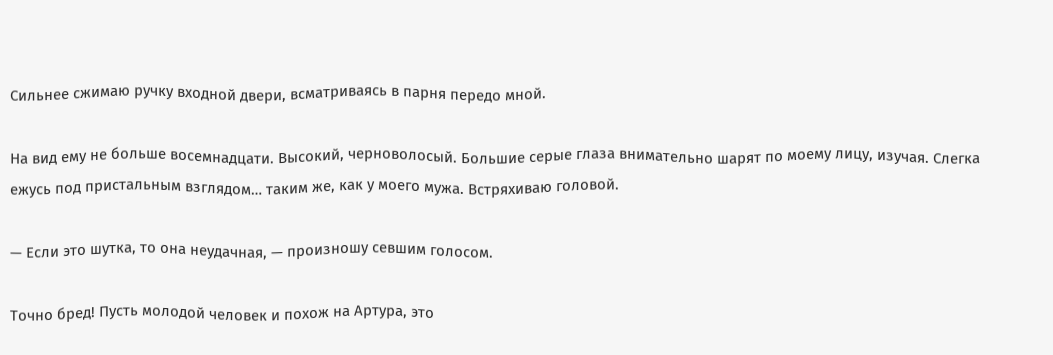Сильнее сжимаю ручку входной двери, всматриваясь в парня передо мной.

На вид ему не больше восемнадцати. Высокий, черноволосый. Большие серые глаза внимательно шарят по моему лицу, изучая. Слегка ежусь под пристальным взглядом… таким же, как у моего мужа. Встряхиваю головой.

— Если это шутка, то она неудачная, — произношу севшим голосом.

Точно бред! Пусть молодой человек и похож на Артура, это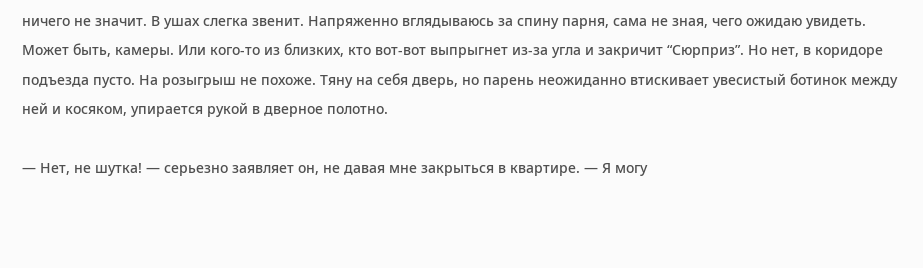ничего не значит. В ушах слегка звенит. Напряженно вглядываюсь за спину парня, сама не зная, чего ожидаю увидеть. Может быть, камеры. Или кого-то из близких, кто вот-вот выпрыгнет из-за угла и закричит “Сюрприз”. Но нет, в коридоре подъезда пусто. На розыгрыш не похоже. Тяну на себя дверь, но парень неожиданно втискивает увесистый ботинок между ней и косяком, упирается рукой в дверное полотно.

— Нет, не шутка! — серьезно заявляет он, не давая мне закрыться в квартире. — Я могу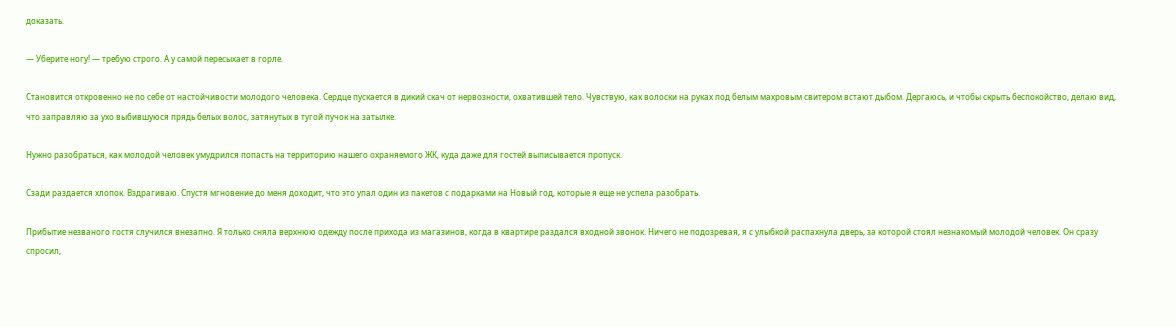доказать.

— Уберите ногу! — требую строго. А у самой пересыхает в горле.

Становится откровенно не по себе от настойчивости молодого человека. Сердце пускается в дикий скач от нервозности, охватившей тело. Чувствую, как волоски на руках под белым махровым свитером встают дыбом. Дергаюсь, и чтобы скрыть беспокойство, делаю вид, что заправляю за ухо выбившуюся прядь белых волос, затянутых в тугой пучок на затылке.

Нужно разобраться, как молодой человек умудрился попасть на территорию нашего охраняемого ЖК, куда даже для гостей выписывается пропуск.

Сзади раздается хлопок. Вздрагиваю. Спустя мгновение до меня доходит, что это упал один из пакетов с подарками на Новый год, которые я еще не успела разобрать.

Прибытие незваного гостя случился внезапно. Я только сняла верхнюю одежду после прихода из магазинов, когда в квартире раздался входной звонок. Ничего не подозревая, я с улыбкой распахнула дверь, за которой стоял незнакомый молодой человек. Он сразу спросил,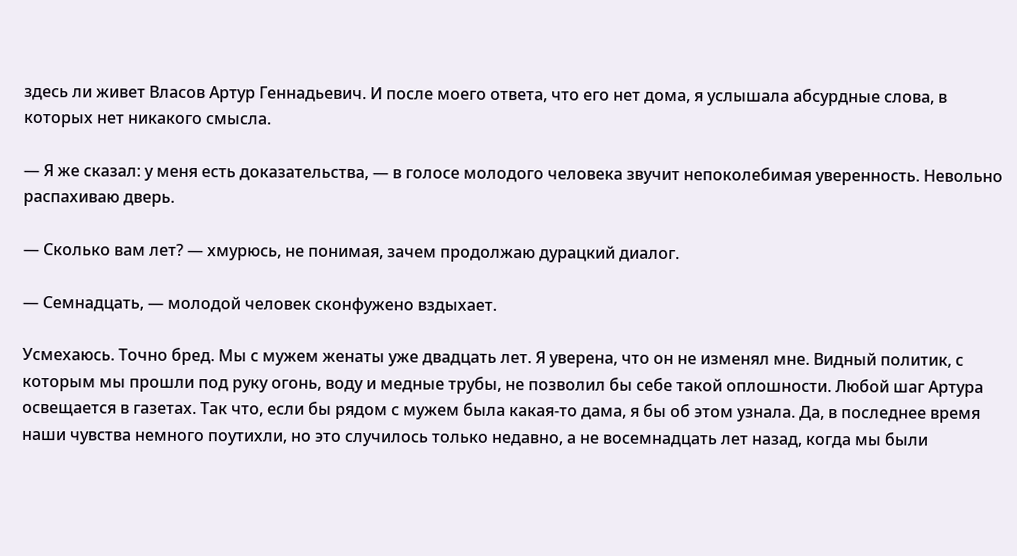здесь ли живет Власов Артур Геннадьевич. И после моего ответа, что его нет дома, я услышала абсурдные слова, в которых нет никакого смысла.

— Я же сказал: у меня есть доказательства, — в голосе молодого человека звучит непоколебимая уверенность. Невольно распахиваю дверь.

— Сколько вам лет? — хмурюсь, не понимая, зачем продолжаю дурацкий диалог.

— Семнадцать, — молодой человек сконфужено вздыхает.

Усмехаюсь. Точно бред. Мы с мужем женаты уже двадцать лет. Я уверена, что он не изменял мне. Видный политик, с которым мы прошли под руку огонь, воду и медные трубы, не позволил бы себе такой оплошности. Любой шаг Артура освещается в газетах. Так что, если бы рядом с мужем была какая-то дама, я бы об этом узнала. Да, в последнее время наши чувства немного поутихли, но это случилось только недавно, а не восемнадцать лет назад, когда мы были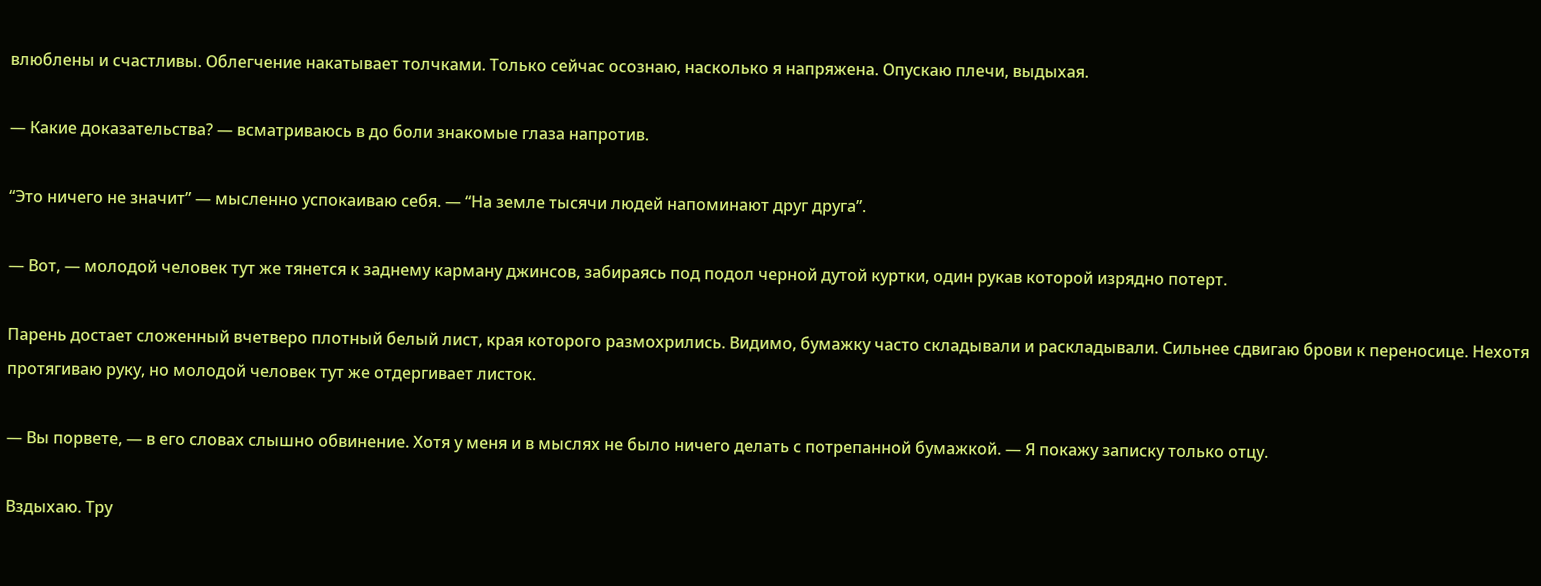влюблены и счастливы. Облегчение накатывает толчками. Только сейчас осознаю, насколько я напряжена. Опускаю плечи, выдыхая.

— Какие доказательства? — всматриваюсь в до боли знакомые глаза напротив.

“Это ничего не значит” — мысленно успокаиваю себя. — “На земле тысячи людей напоминают друг друга”.

— Вот, — молодой человек тут же тянется к заднему карману джинсов, забираясь под подол черной дутой куртки, один рукав которой изрядно потерт.

Парень достает сложенный вчетверо плотный белый лист, края которого размохрились. Видимо, бумажку часто складывали и раскладывали. Сильнее сдвигаю брови к переносице. Нехотя протягиваю руку, но молодой человек тут же отдергивает листок.

— Вы порвете, — в его словах слышно обвинение. Хотя у меня и в мыслях не было ничего делать с потрепанной бумажкой. — Я покажу записку только отцу.

Вздыхаю. Тру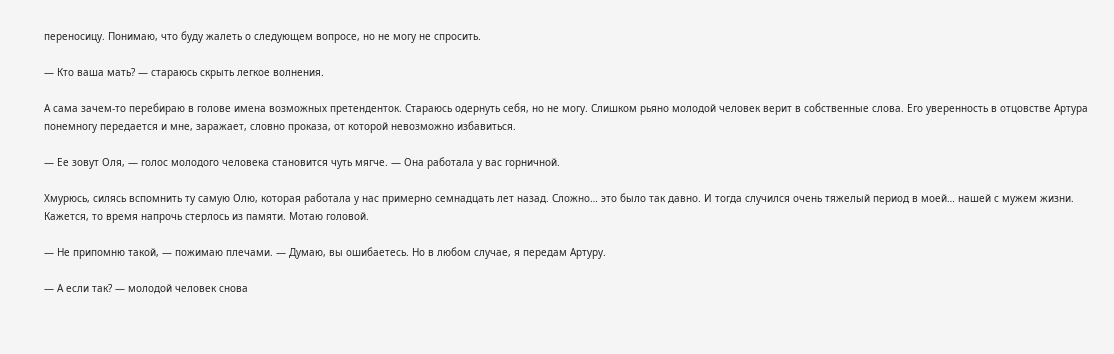переносицу. Понимаю, что буду жалеть о следующем вопросе, но не могу не спросить.

— Кто ваша мать? — стараюсь скрыть легкое волнения.

А сама зачем-то перебираю в голове имена возможных претенденток. Стараюсь одернуть себя, но не могу. Слишком рьяно молодой человек верит в собственные слова. Его уверенность в отцовстве Артура понемногу передается и мне, заражает, словно проказа, от которой невозможно избавиться.

— Ее зовут Оля, — голос молодого человека становится чуть мягче. — Она работала у вас горничной.

Хмурюсь, силясь вспомнить ту самую Олю, которая работала у нас примерно семнадцать лет назад. Сложно… это было так давно. И тогда случился очень тяжелый период в моей… нашей с мужем жизни. Кажется, то время напрочь стерлось из памяти. Мотаю головой.

— Не припомню такой, — пожимаю плечами. — Думаю, вы ошибаетесь. Но в любом случае, я передам Артуру.

— А если так? — молодой человек снова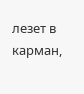лезет в карман,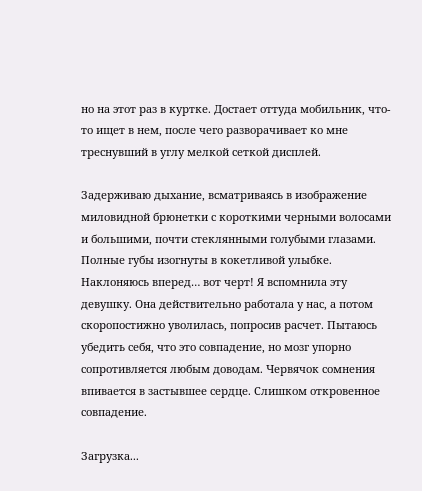но на этот раз в куртке. Достает оттуда мобильник, что-то ищет в нем, после чего разворачивает ко мне треснувший в углу мелкой сеткой дисплей.

Задерживаю дыхание, всматриваясь в изображение миловидной брюнетки с короткими черными волосами и большими, почти стеклянными голубыми глазами. Полные губы изогнуты в кокетливой улыбке. Наклоняюсь вперед… вот черт! Я вспомнила эту девушку. Она действительно работала у нас, а потом скоропостижно уволилась, попросив расчет. Пытаюсь убедить себя, что это совпадение, но мозг упорно сопротивляется любым доводам. Червячок сомнения впивается в застывшее сердце. Слишком откровенное совпадение.

Загрузка...